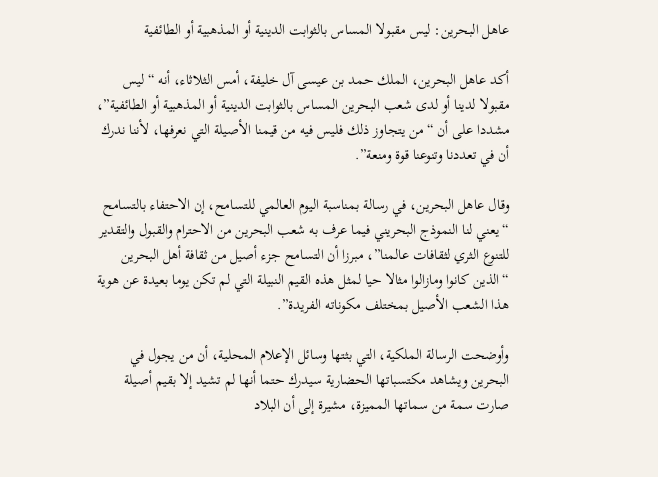عاهل البحرين: ليس مقبولا المساس بالثوابت الدينية أو المذهبية أو الطائفية

أكد عاهل البحرين، الملك حمد بن عيسى آل خليفة، أمس الثلاثاء، أنه “ليس مقبولا لدينا أو لدى شعب البحرين المساس بالثوابت الدينية أو المذهبية أو الطائفية”، مشددا على أن “من يتجاوز ذلك فليس فيه من قيمنا الأصيلة التي نعرفها، لأننا ندرك أن في تعددنا وتنوعنا قوة ومنعة”.

وقال عاهل البحرين، في رسالة بمناسبة اليوم العالمي للتسامح، إن الاحتفاء بالتسامح “يعني لنا النموذج البحريني فيما عرف به شعب البحرين من الاحترام والقبول والتقدير للتنوع الثري لثقافات عالمنا”، مبرزا أن التسامح جزء أصيل من ثقافة أهل البحرين “الذين كانوا ومازالوا مثالا حيا لمثل هذه القيم النبيلة التي لم تكن يوما بعيدة عن هوية هذا الشعب الأصيل بمختلف مكوناته الفريدة”.

وأوضحت الرسالة الملكية، التي بثتها وسائل الإعلام المحلية، أن من يجول في البحرين ويشاهد مكتسباتها الحضارية سيدرك حتما أنها لم تشيد إلا بقيم أصيلة صارت سمة من سماتها المميزة، مشيرة إلى أن البلاد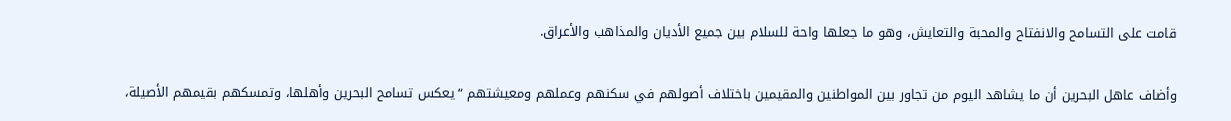قامت على التسامح والانفتاح والمحبة والتعايش، وهو ما جعلها واحة للسلام بين جميع الأديان والمذاهب والأعراق.

وأضاف عاهل البحرين أن ما يشاهد اليوم من تجاور بين المواطنين والمقيمين باختلاف أصولهم في سكنهم وعملهم ومعيشتهم “يعكس تسامح البحرين وأهلها، وتمسكهم بقيمهم الأصيلة،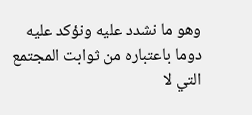وهو ما نشدد عليه ونؤكد عليه دوما باعتباره من ثوابت المجتمع التي لا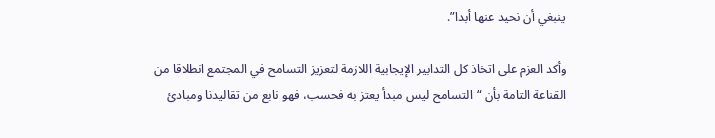ينبغي أن نحيد عنها أبدا”.

وأكد العزم على اتخاذ كل التدابير الإيجابية اللازمة لتعزيز التسامح في المجتمع انطلاقا من القناعة التامة بأن “التسامح ليس مبدأ يعتز به فحسب، فهو نابع من تقاليدنا ومبادئ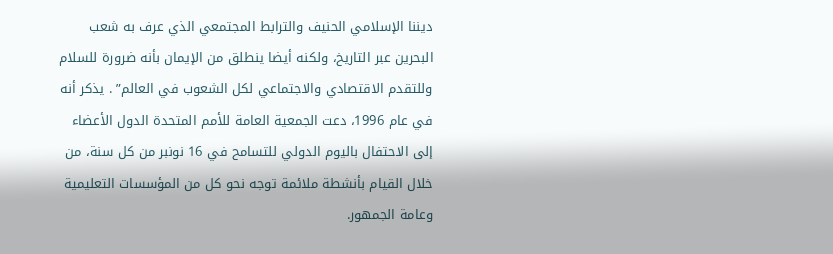ديننا الإسلامي الحنيف والترابط المجتمعي الذي عرف به شعب البحرين عبر التاريخ، ولكنه أيضا ينطلق من الإيمان بأنه ضرورة للسلام وللتقدم الاقتصادي والاجتماعي لكل الشعوب في العالم” . يذكر أنه في عام 1996، دعت الجمعية العامة للأمم المتحدة الدول الأعضاء إلى الاحتفال باليوم الدولي للتسامح في 16 نونبر من كل سنة، من خلال القيام بأنشطة ملائمة توجه نحو كل من المؤسسات التعليمية وعامة الجمهور.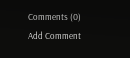Comments (0)
Add Comment